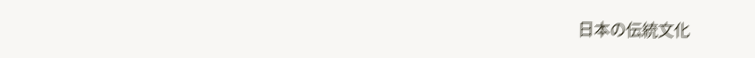日本の伝統文化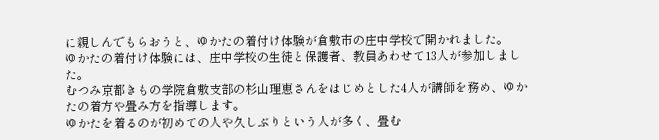に親しんでもらおうと、ゆかたの着付け体験が倉敷市の庄中学校で開かれました。
ゆかたの着付け体験には、庄中学校の生徒と保護者、教員あわせて13人が参加しました。
むつみ京都きもの学院倉敷支部の杉山理恵さんをはじめとした4人が講師を務め、ゆかたの着方や畳み方を指導します。
ゆかたを着るのが初めての人や久しぶりという人が多く、畳む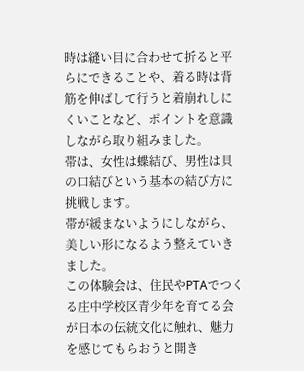時は縫い目に合わせて折ると平らにできることや、着る時は背筋を伸ばして行うと着崩れしにくいことなど、ポイントを意識しながら取り組みました。
帯は、女性は蝶結び、男性は貝の口結びという基本の結び方に挑戦します。
帯が緩まないようにしながら、美しい形になるよう整えていきました。
この体験会は、住民やPTAでつくる庄中学校区青少年を育てる会が日本の伝統文化に触れ、魅力を感じてもらおうと開き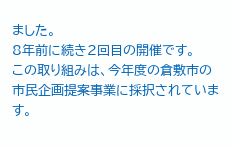ました。
8年前に続き2回目の開催です。
この取り組みは、今年度の倉敷市の市民企画提案事業に採択されています。